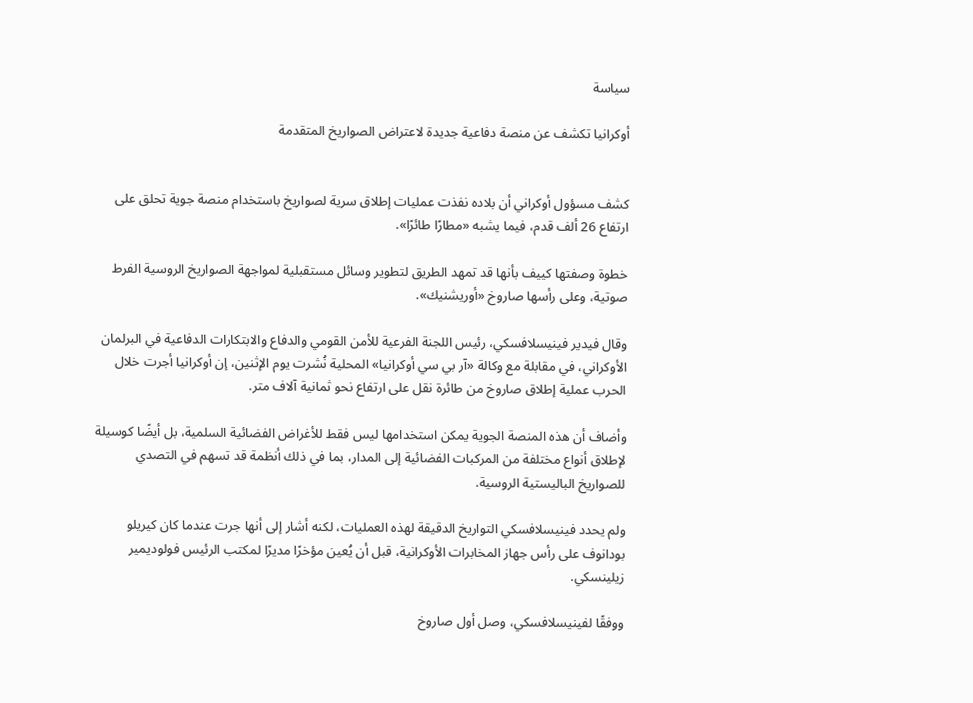سياسة

أوكرانيا تكشف عن منصة دفاعية جديدة لاعتراض الصواريخ المتقدمة


كشف مسؤول أوكراني أن بلاده نفذت عمليات إطلاق سرية لصواريخ باستخدام منصة جوية تحلق على ارتفاع 26 ألف قدم، فيما يشبه «مطارًا طائرًا».

خطوة وصفتها كييف بأنها قد تمهد الطريق لتطوير وسائل مستقبلية لمواجهة الصواريخ الروسية الفرط صوتية، وعلى رأسها صاروخ «أوريشنيك».

وقال فيدير فينيسلافسكي، رئيس اللجنة الفرعية للأمن القومي والدفاع والابتكارات الدفاعية في البرلمان الأوكراني، في مقابلة مع وكالة «آر بي سي أوكرانيا» المحلية نُشرت يوم الإثنين، إن أوكرانيا أجرت خلال الحرب عملية إطلاق صاروخ من طائرة نقل على ارتفاع نحو ثمانية آلاف متر.

وأضاف أن هذه المنصة الجوية يمكن استخدامها ليس فقط للأغراض الفضائية السلمية، بل أيضًا كوسيلة لإطلاق أنواع مختلفة من المركبات الفضائية إلى المدار، بما في ذلك أنظمة قد تسهم في التصدي للصواريخ الباليستية الروسية.

ولم يحدد فينيسلافسكي التواريخ الدقيقة لهذه العمليات، لكنه أشار إلى أنها جرت عندما كان كيريلو بودانوف على رأس جهاز المخابرات الأوكرانية، قبل أن يُعين مؤخرًا مديرًا لمكتب الرئيس فولوديمير زيلينسكي.

ووفقًا لفينيسلافسكي، وصل أول صاروخ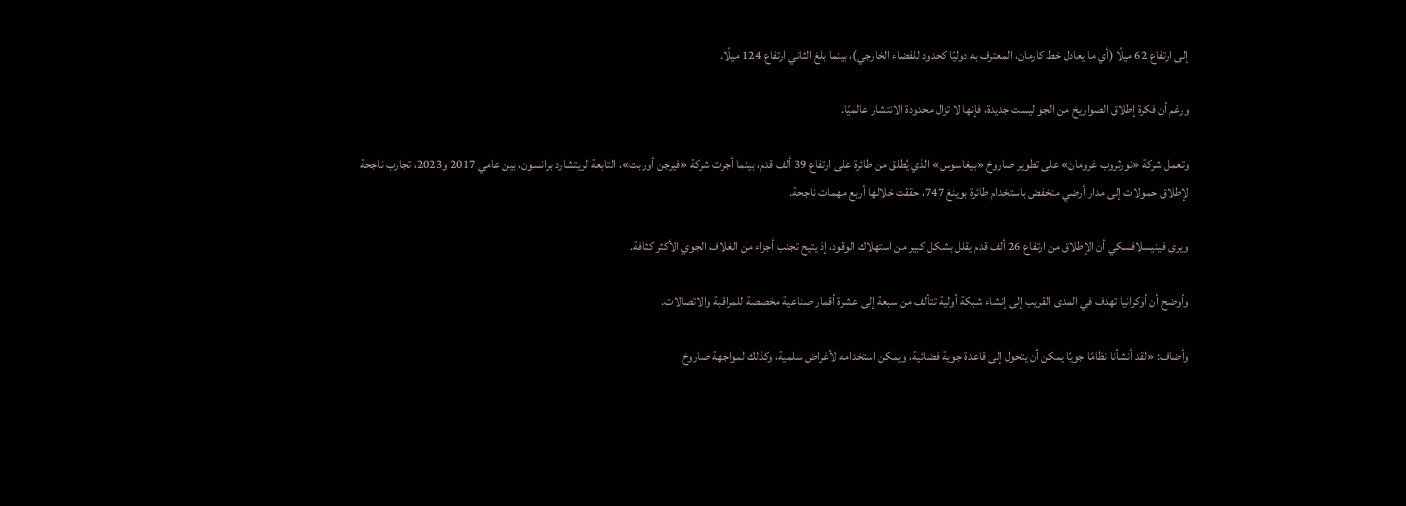إلى ارتفاع 62 ميلًا (أي ما يعادل خط كارمان، المعترف به دوليًا كحدود للفضاء الخارجي)، بينما بلغ الثاني ارتفاع 124 ميلًا.

ورغم أن فكرة إطلاق الصواريخ من الجو ليست جديدة، فإنها لا تزال محدودة الانتشار عالميًا.

وتعمل شركة «نورثروب غرومان» على تطوير صاروخ «بيغاسوس» الذي يُطلق من طائرة على ارتفاع 39 ألف قدم، بينما أجرت شركة «فيرجن أوربت»، التابعة لريتشارد برانسون، بين عامي 2017 و2023، تجارب ناجحة لإطلاق حمولات إلى مدار أرضي منخفض باستخدام طائرة بوينغ 747، حققت خلالها أربع مهمات ناجحة.

ويرى فينيسلافسكي أن الإطلاق من ارتفاع 26 ألف قدم يقلل بشكل كبير من استهلاك الوقود، إذ يتيح تجنب أجزاء من الغلاف الجوي الأكثر كثافة.

وأوضح أن أوكرانيا تهدف في المدى القريب إلى إنشاء شبكة أولية تتألف من سبعة إلى عشرة أقمار صناعية مخصصة للمراقبة والاتصالات.

وأضاف: «لقد أنشأنا نظامًا جويًا يمكن أن يتحول إلى قاعدة جوية فضائية، ويمكن استخدامه لأغراض سلمية، وكذلك لمواجهة صاروخ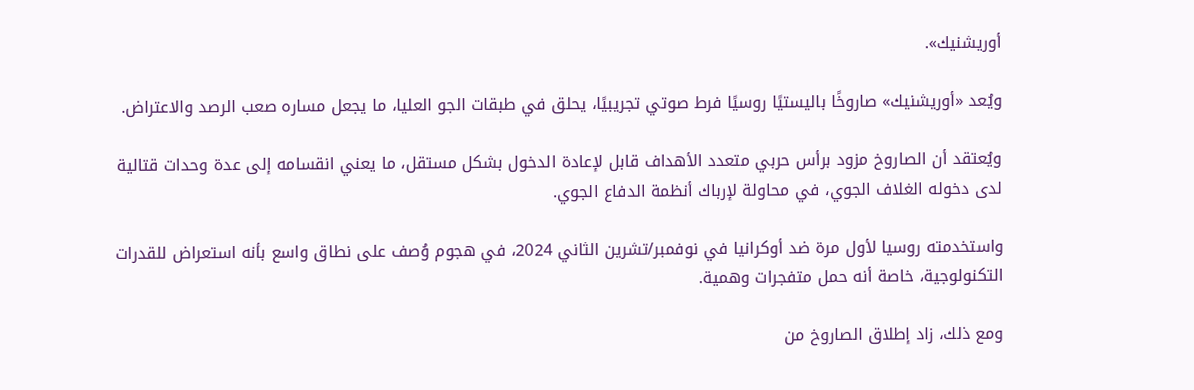أوريشنيك».

ويُعد «أوريشنيك» صاروخًا باليستيًا روسيًا فرط صوتي تجريبيًا، يحلق في طبقات الجو العليا، ما يجعل مساره صعب الرصد والاعتراض.

ويُعتقد أن الصاروخ مزود برأس حربي متعدد الأهداف قابل لإعادة الدخول بشكل مستقل، ما يعني انقسامه إلى عدة وحدات قتالية لدى دخوله الغلاف الجوي، في محاولة لإرباك أنظمة الدفاع الجوي.

واستخدمته روسيا لأول مرة ضد أوكرانيا في نوفمبر/تشرين الثاني 2024، في هجوم وُصف على نطاق واسع بأنه استعراض للقدرات التكنولوجية، خاصة أنه حمل متفجرات وهمية.

ومع ذلك، زاد إطلاق الصاروخ من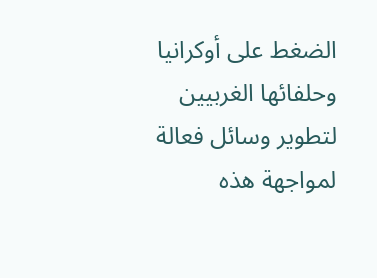الضغط على أوكرانيا وحلفائها الغربيين لتطوير وسائل فعالة لمواجهة هذه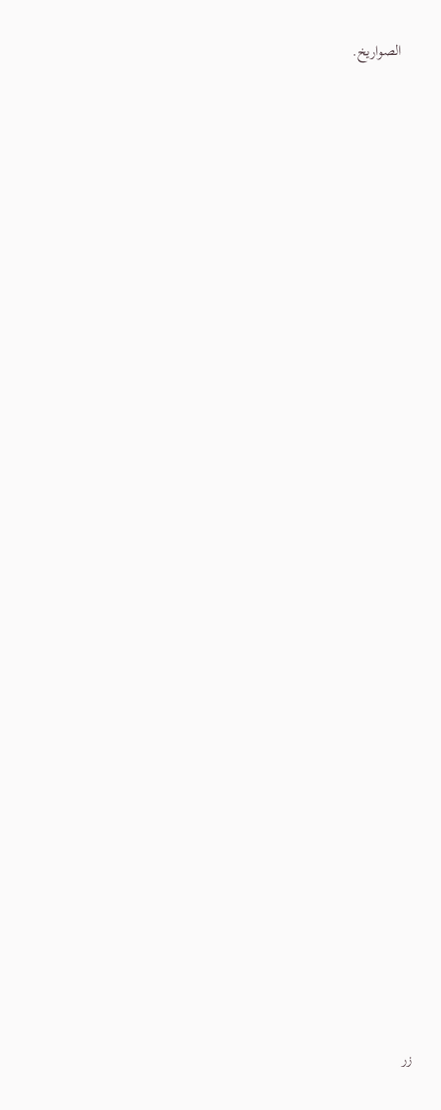الصواريخ.





























زر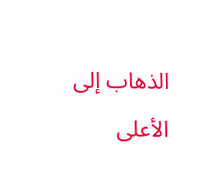الذهاب إلى الأعلى